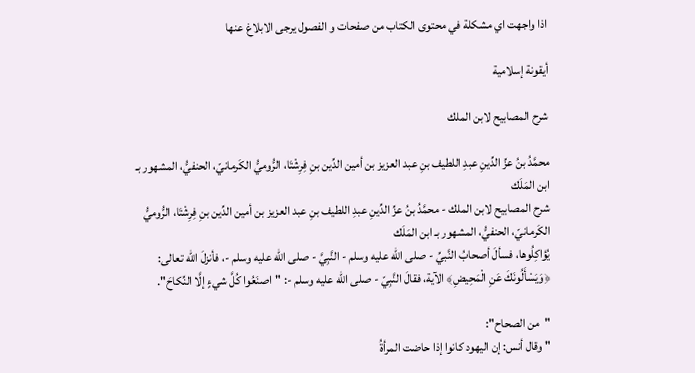اذا واجهت اي مشكلة في محتوى الكتاب من صفحات و الفصول يرجى الابلاغ عنها

أيقونة إسلامية

شرح المصابيح لابن الملك

محمَّدُ بنُ عزِّ الدِّينِ عبدِ اللطيف بنِ عبد العزيز بن أمين الدِّين بنِ فِرِشْتَا، الرُّوميُّ الكَرمانيّ، الحنفيُّ، المشهور بـ ابن المَلَك
شرح المصابيح لابن الملك - محمَّدُ بنُ عزِّ الدِّينِ عبدِ اللطيف بنِ عبد العزيز بن أمين الدِّين بنِ فِرِشْتَا، الرُّوميُّ الكَرمانيّ، الحنفيُّ، المشهور بـ ابن المَلَك
يُؤاكِلُوها، فسألَ أصحابُ النَّبيِّ - صلى الله عليه وسلم - النَّبِيَّ - صلى الله عليه وسلم -، فأنزلَ الله تعالى: ﴿وَيَسْأَلُونَكَ عَنِ الْمَحِيضِ﴾ الآية، فقالَ النَّبِيّ - صلى الله عليه وسلم -: "اصنَعُوا كُلَّ شيءٍ إلَّا النِّكاحَ".

"من الصحاح":
" وقال أنس: إن اليهود كانوا إذا حاضت المرأةُ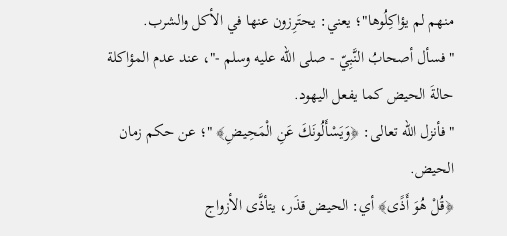منهم لم يؤاكِلُوها"؛ يعني: يحتَرِزون عنها في الأكل والشرب.
"فسأل أصحابُ النَّبِيّ - صلى الله عليه وسلم -"، عند عدم المؤاكلة حالةَ الحيض كما يفعل اليهود.
"فأنزل الله تعالى: ﴿وَيَسْأَلُونَكَ عَنِ الْمَحِيضِ﴾ "؛ عن حكم زمان الحيض.
﴿قُلْ هُوَ أَذًى﴾ أي: الحيض قذَر، يتأذَّى الأزواج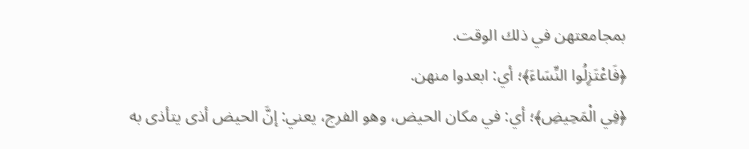بمجامعتهن في ذلك الوقت.
﴿فَاعْتَزِلُوا النِّسَاءَ﴾؛ أي: ابعدوا منهن.
﴿فِي الْمَحِيضِ﴾؛ أي: في مكان الحيض، وهو الفرج، يعني: إنَّ الحيض أذى يتأذى به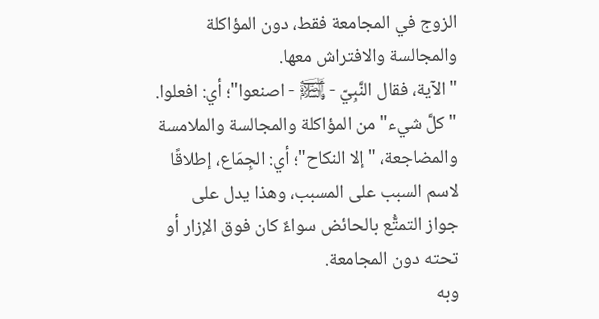الزوج في المجامعة فقط، دون المؤاكلة والمجالسة والافتراش معها.
"الآية، فقال النَّبِيّ - ﵊ - اصنعوا"؛ أي: افعلوا.
"كلَّ شيء" من المؤاكلة والمجالسة والملامسة والمضاجعة، "إلا النكاح"؛ أي: الجِمَاع، إطلاقًا لاسم السبب على المسبب، وهذا يدل على جواز التمتُّع بالحائض سواءٌ كان فوق الإزار أو تحته دون المجامعة.
وبه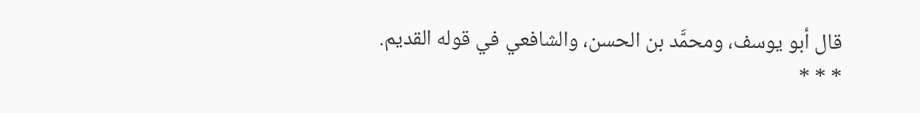قال أبو يوسف، ومحمَّد بن الحسن، والشافعي في قوله القديم.
* * *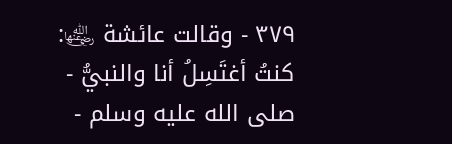٣٧٩ - وقالت عائشة ﵂: كنتُ أغتَسِلُ أنا والنبيُّ - صلى الله عليه وسلم -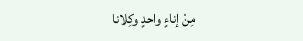مِنْ إناءٍ واحدٍ وكِلانا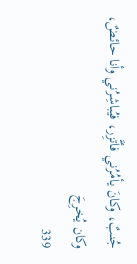جُنبٌ، وكانَ يأمُرُني فأتَّزِر، فيُباشِرُني وأنا حائضٌ، وكان يُخرِجَ
339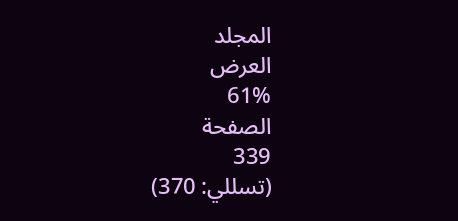المجلد
العرض
61%
الصفحة
339
(تسللي: 370)